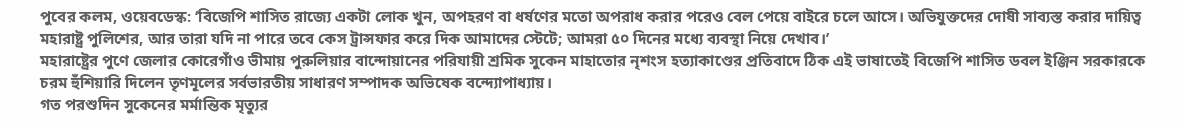পুবের কলম, ওয়েবডেস্ক: ‘বিজেপি শাসিত রাজ্যে একটা লোক খুন, অপহরণ বা ধর্ষণের মতো অপরাধ করার পরেও বেল পেয়ে বাইরে চলে আসে। অভিযুক্তদের দোষী সাব্যস্ত করার দায়িত্ব মহারাষ্ট্র পুলিশের, আর তারা যদি না পারে তবে কেস ট্রান্সফার করে দিক আমাদের স্টেটে; আমরা ৫০ দিনের মধ্যে ব্যবস্থা নিয়ে দেখাব।’
মহারাষ্ট্রের পুণে জেলার কোরেগাঁও ভীমায় পুরুলিয়ার বান্দোয়ানের পরিযায়ী শ্রমিক সুকেন মাহাতোর নৃশংস হত্যাকাণ্ডের প্রতিবাদে ঠিক এই ভাষাতেই বিজেপি শাসিত ডবল ইঞ্জিন সরকারকে চরম হুঁশিয়ারি দিলেন তৃণমূলের সর্বভারতীয় সাধারণ সম্পাদক অভিষেক বন্দ্যোপাধ্যায়।
গত পরশুদিন সুকেনের মর্মান্তিক মৃত্যুর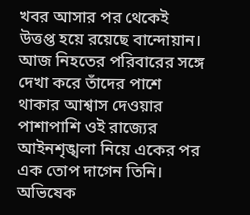খবর আসার পর থেকেই উত্তপ্ত হয়ে রয়েছে বান্দোয়ান। আজ নিহতের পরিবারের সঙ্গে দেখা করে তাঁদের পাশে থাকার আশ্বাস দেওয়ার পাশাপাশি ওই রাজ্যের আইনশৃঙ্খলা নিয়ে একের পর এক তোপ দাগেন তিনি।
অভিষেক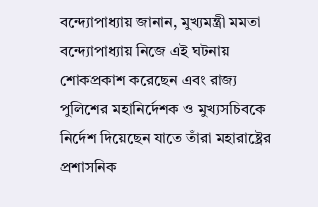বন্দ্যোপাধ্যায় জানান, মুখ্যমন্ত্রী মমতা বন্দ্যোপাধ্যায় নিজে এই ঘটনায় শোকপ্রকাশ করেছেন এবং রাজ্য পুলিশের মহানির্দেশক ও মুখ্যসচিবকে নির্দেশ দিয়েছেন যাতে তাঁরা মহারাষ্ট্রের প্রশাসনিক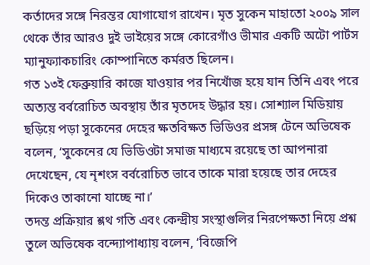কর্তাদের সঙ্গে নিরন্তর যোগাযোগ রাখেন। মৃত সুকেন মাহাতো ২০০৯ সাল থেকে তাঁর আরও দুই ভাইয়ের সঙ্গে কোরেগাঁও ভীমার একটি অটো পার্টস ম্যানুফ্যাকচারিং কোম্পানিতে কর্মরত ছিলেন।
গত ১৩ই ফেব্রুয়ারি কাজে যাওয়ার পর নিখোঁজ হয়ে যান তিনি এবং পরে অত্যন্ত বর্বরোচিত অবস্থায় তাঁর মৃতদেহ উদ্ধার হয়। সোশ্যাল মিডিয়ায় ছড়িয়ে পড়া সুকেনের দেহের ক্ষতবিক্ষত ভিডিওর প্রসঙ্গ টেনে অভিষেক বলেন, ‘সুকেনের যে ভিডিওটা সমাজ মাধ্যমে রয়েছে তা আপনারা দেখেছেন, যে নৃশংস বর্বরোচিত ভাবে তাকে মারা হয়েছে তার দেহের দিকেও তাকানো যাচ্ছে না।’
তদন্ত প্রক্রিয়ার শ্লথ গতি এবং কেন্দ্রীয় সংস্থাগুলির নিরপেক্ষতা নিয়ে প্রশ্ন তুলে অভিষেক বন্দ্যোপাধ্যায় বলেন, ‘বিজেপি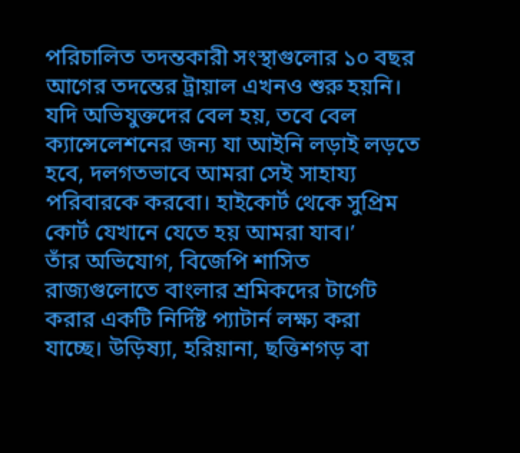পরিচালিত তদন্তকারী সংস্থাগুলোর ১০ বছর আগের তদন্তের ট্রায়াল এখনও শুরু হয়নি। যদি অভিযুক্তদের বেল হয়, তবে বেল ক্যান্সেলেশনের জন্য যা আইনি লড়াই লড়তে হবে, দলগতভাবে আমরা সেই সাহায্য পরিবারকে করবো। হাইকোর্ট থেকে সুপ্রিম কোর্ট যেখানে যেতে হয় আমরা যাব।’
তাঁর অভিযোগ, বিজেপি শাসিত রাজ্যগুলোতে বাংলার শ্রমিকদের টার্গেট করার একটি নির্দিষ্ট প্যাটার্ন লক্ষ্য করা যাচ্ছে। উড়িষ্যা, হরিয়ানা, ছত্তিশগড় বা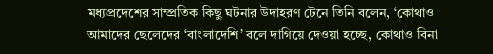মধ্যপ্রদেশের সাম্প্রতিক কিছু ঘটনার উদাহরণ টেনে তিনি বলেন, ‘কোথাও আমাদের ছেলেদের ‘বাংলাদেশি’ বলে দাগিয়ে দেওয়া হচ্ছে, কোথাও বিনা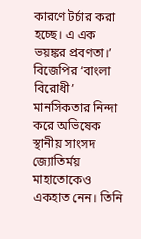কারণে টর্চার করা হচ্ছে। এ এক ভয়ঙ্কর প্রবণতা।’
বিজেপির ‘বাংলা বিরোধী’ মানসিকতার নিন্দা করে অভিষেক স্থানীয় সাংসদ জ্যোতির্ময় মাহাতোকেও একহাত নেন। তিনি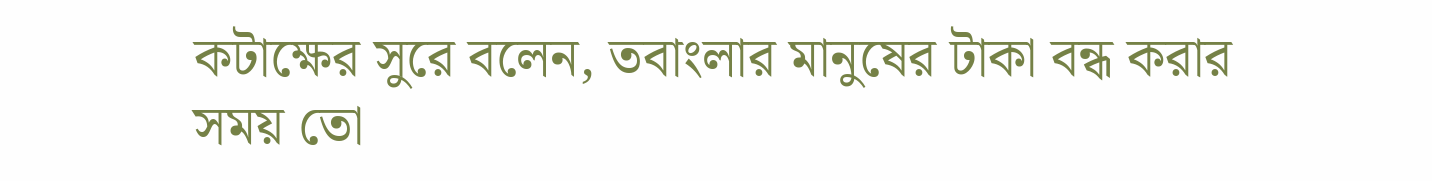কটাক্ষের সুরে বলেন, তবাংলার মানুষের টাকা বন্ধ করার সময় তো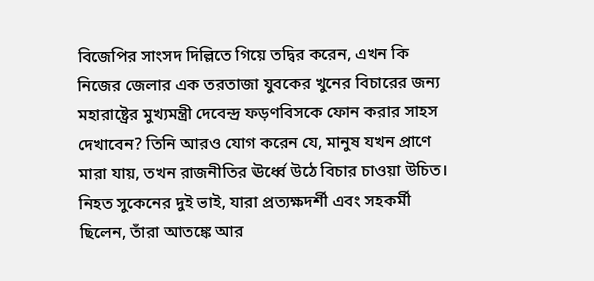বিজেপির সাংসদ দিল্লিতে গিয়ে তদ্বির করেন, এখন কি নিজের জেলার এক তরতাজা যুবকের খুনের বিচারের জন্য মহারাষ্ট্রের মুখ্যমন্ত্রী দেবেন্দ্র ফড়ণবিসকে ফোন করার সাহস দেখাবেন? তিনি আরও যোগ করেন যে, মানুষ যখন প্রাণে মারা যায়, তখন রাজনীতির ঊর্ধ্বে উঠে বিচার চাওয়া উচিত।
নিহত সুকেনের দুই ভাই, যারা প্রত্যক্ষদর্শী এবং সহকর্মী ছিলেন, তাঁরা আতঙ্কে আর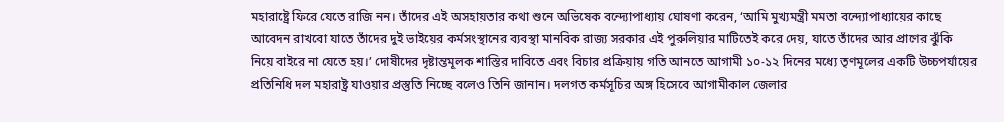মহারাষ্ট্রে ফিরে যেতে রাজি নন। তাঁদের এই অসহায়তার কথা শুনে অভিষেক বন্দ্যোপাধ্যায় ঘোষণা করেন, ‘আমি মুখ্যমন্ত্রী মমতা বন্দ্যোপাধ্যায়ের কাছে আবেদন রাখবো যাতে তাঁদের দুই ভাইয়ের কর্মসংস্থানের ব্যবস্থা মানবিক রাজ্য সরকার এই পুরুলিয়ার মাটিতেই করে দেয়, যাতে তাঁদের আর প্রাণের ঝুঁকি নিয়ে বাইরে না যেতে হয়।’ দোষীদের দৃষ্টান্তমূলক শাস্তির দাবিতে এবং বিচার প্রক্রিয়ায় গতি আনতে আগামী ১০-১২ দিনের মধ্যে তৃণমূলের একটি উচ্চপর্যায়ের প্রতিনিধি দল মহারাষ্ট্র যাওয়ার প্রস্তুতি নিচ্ছে বলেও তিনি জানান। দলগত কর্মসূচির অঙ্গ হিসেবে আগামীকাল জেলার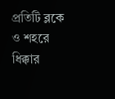প্রতিটি ব্লকে ও শহরে ধিক্কার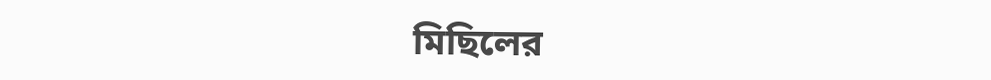মিছিলের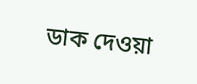ডাক দেওয়া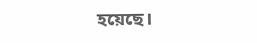হয়েছে।